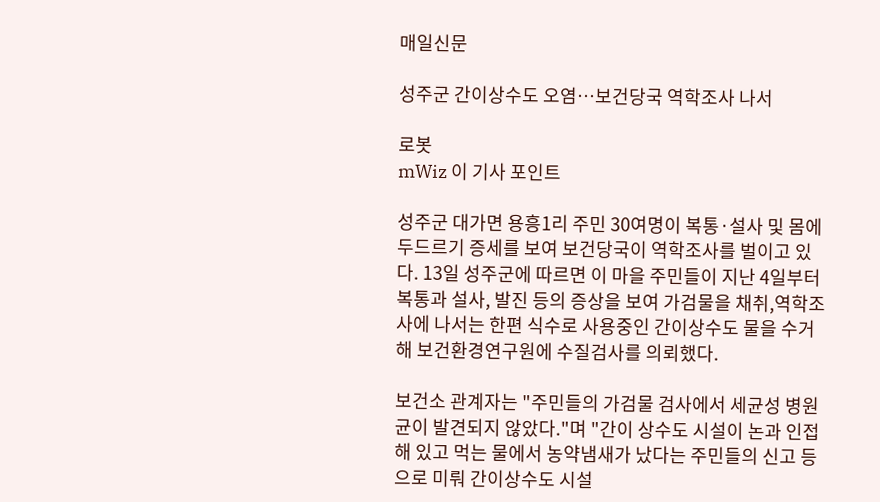매일신문

성주군 간이상수도 오염…보건당국 역학조사 나서

로봇
mWiz 이 기사 포인트

성주군 대가면 용흥1리 주민 30여명이 복통·설사 및 몸에 두드르기 증세를 보여 보건당국이 역학조사를 벌이고 있다. 13일 성주군에 따르면 이 마을 주민들이 지난 4일부터 복통과 설사, 발진 등의 증상을 보여 가검물을 채취,역학조사에 나서는 한편 식수로 사용중인 간이상수도 물을 수거해 보건환경연구원에 수질검사를 의뢰했다.

보건소 관계자는 "주민들의 가검물 검사에서 세균성 병원균이 발견되지 않았다."며 "간이 상수도 시설이 논과 인접해 있고 먹는 물에서 농약냄새가 났다는 주민들의 신고 등으로 미뤄 간이상수도 시설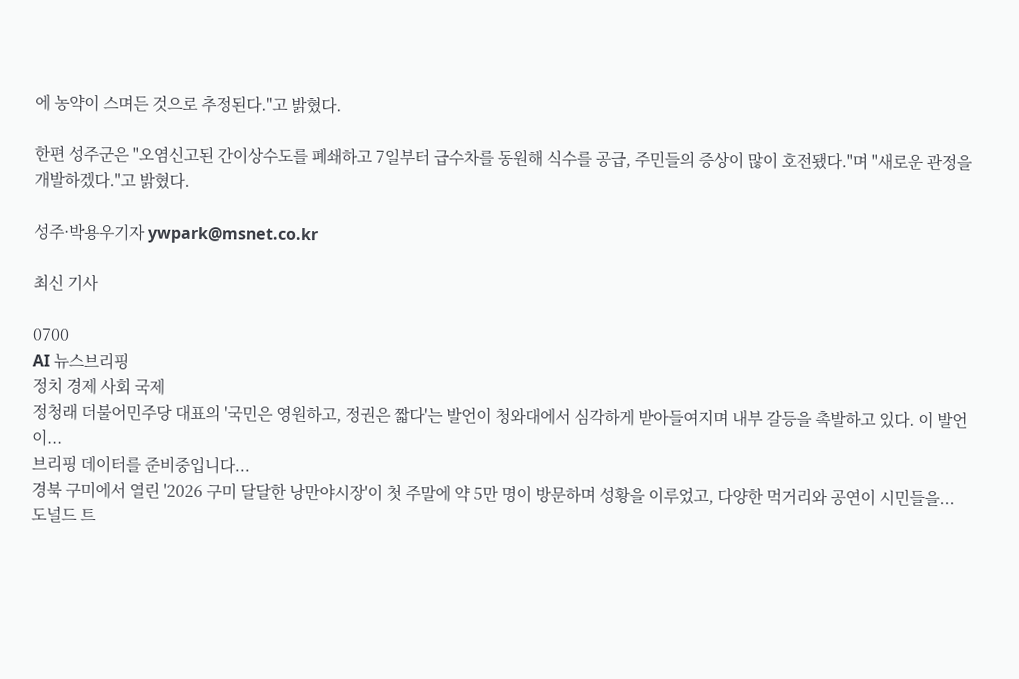에 농약이 스며든 것으로 추정된다."고 밝혔다.

한편 성주군은 "오염신고된 간이상수도를 폐쇄하고 7일부터 급수차를 동원해 식수를 공급, 주민들의 증상이 많이 호전됐다."며 "새로운 관정을 개발하겠다."고 밝혔다.

성주·박용우기자 ywpark@msnet.co.kr

최신 기사

0700
AI 뉴스브리핑
정치 경제 사회 국제
정청래 더불어민주당 대표의 '국민은 영원하고, 정권은 짧다'는 발언이 청와대에서 심각하게 받아들여지며 내부 갈등을 촉발하고 있다. 이 발언이...
브리핑 데이터를 준비중입니다...
경북 구미에서 열린 '2026 구미 달달한 낭만야시장'이 첫 주말에 약 5만 명이 방문하며 성황을 이루었고, 다양한 먹거리와 공연이 시민들을...
도널드 트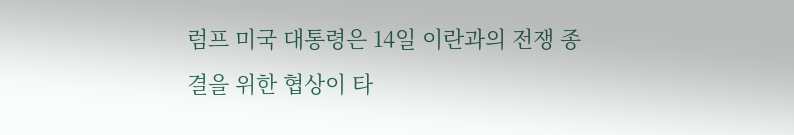럼프 미국 대통령은 14일 이란과의 전쟁 종결을 위한 협상이 타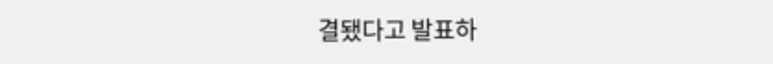결됐다고 발표하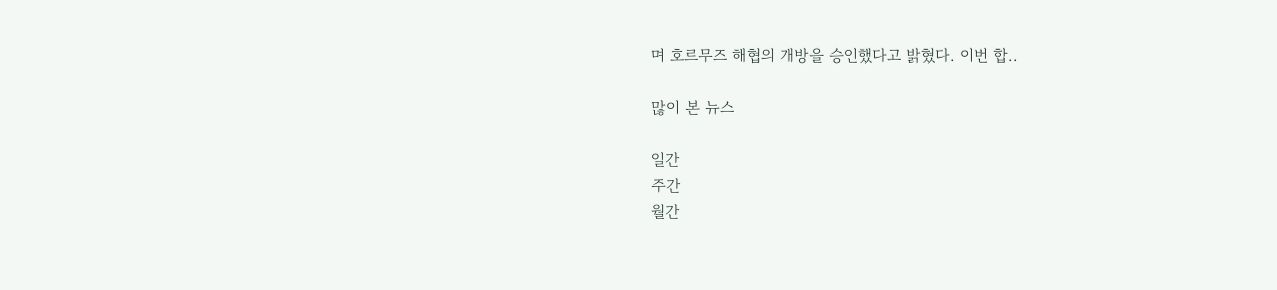며 호르무즈 해협의 개방을 승인했다고 밝혔다. 이번 합..

많이 본 뉴스

일간
주간
월간